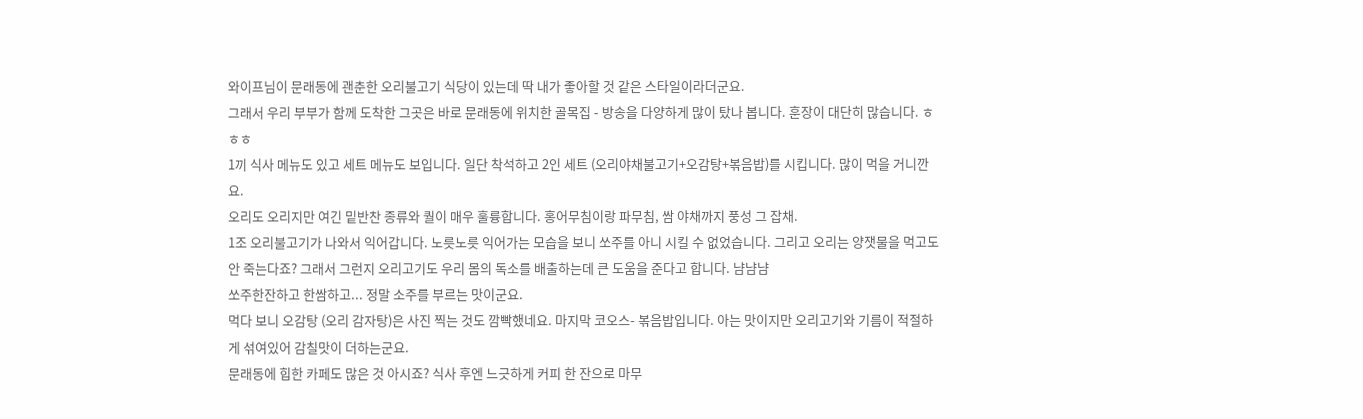와이프님이 문래동에 괜춘한 오리불고기 식당이 있는데 딱 내가 좋아할 것 같은 스타일이라더군요.
그래서 우리 부부가 함께 도착한 그곳은 바로 문래동에 위치한 골목집 - 방송을 다양하게 많이 탔나 봅니다. 훈장이 대단히 많습니다. ㅎㅎㅎ
1끼 식사 메뉴도 있고 세트 메뉴도 보입니다. 일단 착석하고 2인 세트 (오리야채불고기+오감탕+볶음밥)를 시킵니다. 많이 먹을 거니깐요.
오리도 오리지만 여긴 밑반찬 종류와 퀄이 매우 훌륭합니다. 홍어무침이랑 파무침, 쌈 야채까지 풍성 그 잡채.
1조 오리불고기가 나와서 익어갑니다. 노릇노릇 익어가는 모습을 보니 쏘주를 아니 시킬 수 없었습니다. 그리고 오리는 양잿물을 먹고도 안 죽는다죠? 그래서 그런지 오리고기도 우리 몸의 독소를 배출하는데 큰 도움을 준다고 합니다. 냠냠냠
쏘주한잔하고 한쌈하고... 정말 소주를 부르는 맛이군요.
먹다 보니 오감탕 (오리 감자탕)은 사진 찍는 것도 깜빡했네요. 마지막 코오스- 볶음밥입니다. 아는 맛이지만 오리고기와 기름이 적절하게 섞여있어 감칠맛이 더하는군요.
문래동에 힙한 카페도 많은 것 아시죠? 식사 후엔 느긋하게 커피 한 잔으로 마무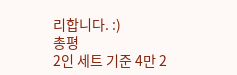리합니다. :)
총평
2인 세트 기준 4만 2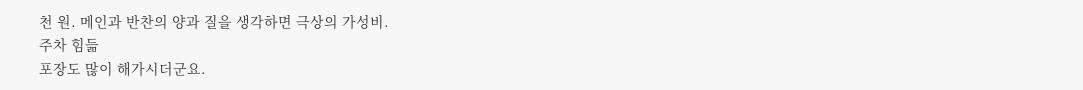천 원. 메인과 반찬의 양과 질을 생각하면 극상의 가성비.
주차 힘듦
포장도 많이 해가시더군요.